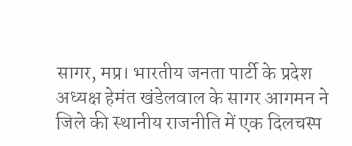सागर, मप्र। भारतीय जनता पार्टी के प्रदेश अध्यक्ष हेमंत खंडेलवाल के सागर आगमन ने जिले की स्थानीय राजनीति में एक दिलचस्प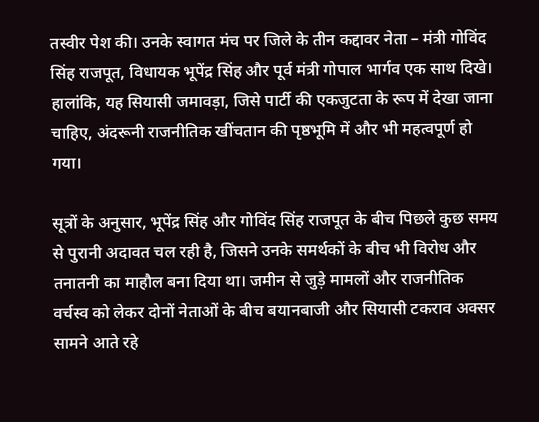तस्वीर पेश की। उनके स्वागत मंच पर जिले के तीन कद्दावर नेता – मंत्री गोविंद सिंह राजपूत, विधायक भूपेंद्र सिंह और पूर्व मंत्री गोपाल भार्गव एक साथ दिखे। हालांकि, यह सियासी जमावड़ा, जिसे पार्टी की एकजुटता के रूप में देखा जाना चाहिए, अंदरूनी राजनीतिक खींचतान की पृष्ठभूमि में और भी महत्वपूर्ण हो गया।

सूत्रों के अनुसार, भूपेंद्र सिंह और गोविंद सिंह राजपूत के बीच पिछले कुछ समय से पुरानी अदावत चल रही है, जिसने उनके समर्थकों के बीच भी विरोध और तनातनी का माहौल बना दिया था। जमीन से जुड़े मामलों और राजनीतिक वर्चस्व को लेकर दोनों नेताओं के बीच बयानबाजी और सियासी टकराव अक्सर सामने आते रहे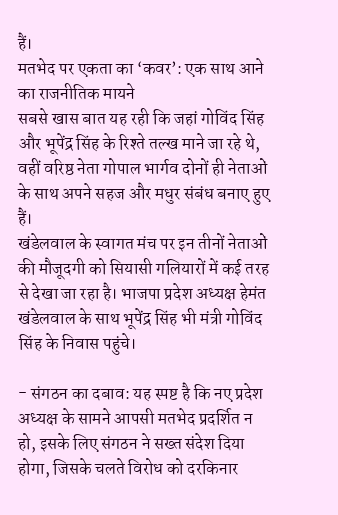हैं।
मतभेद पर एकता का ‘कवर’: एक साथ आने का राजनीतिक मायने
सबसे खास बात यह रही कि जहां गोविंद सिंह और भूपेंद्र सिंह के रिश्ते तल्ख माने जा रहे थे, वहीं वरिष्ठ नेता गोपाल भार्गव दोनों ही नेताओं के साथ अपने सहज और मधुर संबंध बनाए हुए हैं।
खंडेलवाल के स्वागत मंच पर इन तीनों नेताओं की मौजूदगी को सियासी गलियारों में कई तरह से देखा जा रहा है। भाजपा प्रदेश अध्यक्ष हेमंत खंडेलवाल के साथ भूपेंद्र सिंह भी मंत्री गोविंद सिंह के निवास पहुंचे।

- संगठन का दबाव: यह स्पष्ट है कि नए प्रदेश अध्यक्ष के सामने आपसी मतभेद प्रदर्शित न हो, इसके लिए संगठन ने सख्त संदेश दिया होगा, जिसके चलते विरोध को दरकिनार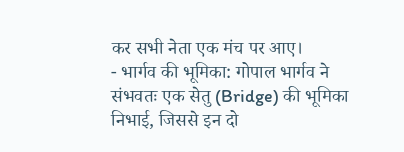कर सभी नेता एक मंच पर आए।
- भार्गव की भूमिका: गोपाल भार्गव ने संभवतः एक सेतु (Bridge) की भूमिका निभाई, जिससे इन दो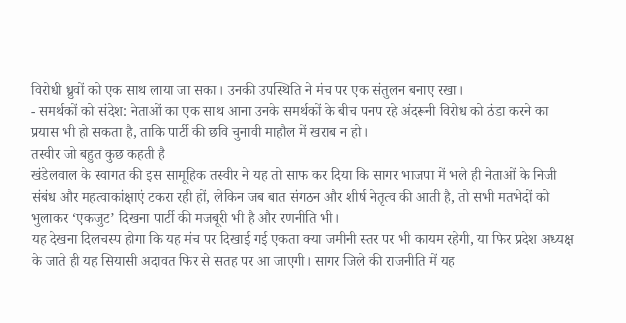विरोधी ध्रुवों को एक साथ लाया जा सका। उनकी उपस्थिति ने मंच पर एक संतुलन बनाए रखा।
- समर्थकों को संदेश: नेताओं का एक साथ आना उनके समर्थकों के बीच पनप रहे अंदरूनी विरोध को ठंडा करने का प्रयास भी हो सकता है, ताकि पार्टी की छवि चुनावी माहौल में खराब न हो।
तस्वीर जो बहुत कुछ कहती है
खंडेलवाल के स्वागत की इस सामूहिक तस्वीर ने यह तो साफ कर दिया कि सागर भाजपा में भले ही नेताओं के निजी संबंध और महत्वाकांक्षाएं टकरा रही हों, लेकिन जब बात संगठन और शीर्ष नेतृत्व की आती है, तो सभी मतभेदों को भुलाकर ‘एकजुट’ दिखना पार्टी की मजबूरी भी है और रणनीति भी।
यह देखना दिलचस्प होगा कि यह मंच पर दिखाई गई एकता क्या जमीनी स्तर पर भी कायम रहेगी, या फिर प्रदेश अध्यक्ष के जाते ही यह सियासी अदावत फिर से सतह पर आ जाएगी। सागर जिले की राजनीति में यह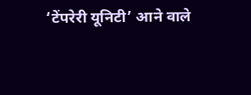‘टेंपरेरी यूनिटी’ आने वाले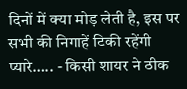दिनों में क्या मोड़ लेती है, इस पर सभी की निगाहें टिकी रहेंगी प्यारे….. - किसी शायर ने ठीक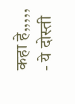कहा हे,,,,,
- ये दोस्ती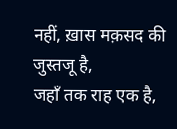नहीं, ख़ास मक़सद की जुस्तजू है,
जहाँ तक राह एक है,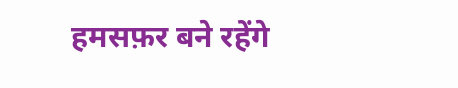हमसफ़र बने रहेंगे